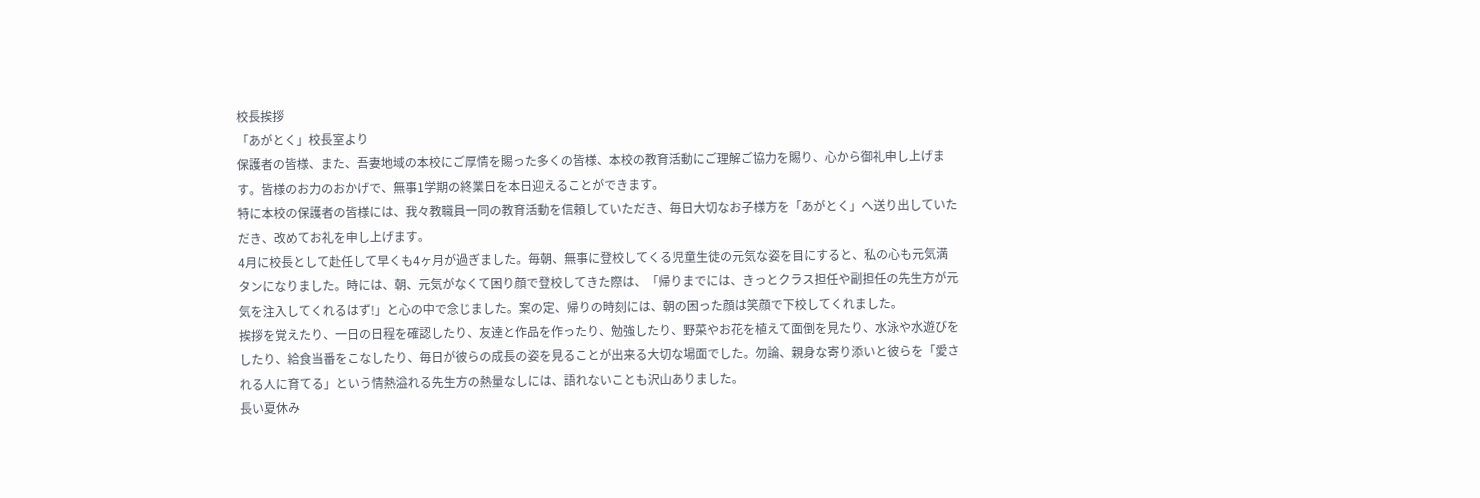校長挨拶
「あがとく」校長室より
保護者の皆様、また、吾妻地域の本校にご厚情を賜った多くの皆様、本校の教育活動にご理解ご協力を賜り、心から御礼申し上げます。皆様のお力のおかげで、無事1学期の終業日を本日迎えることができます。
特に本校の保護者の皆様には、我々教職員一同の教育活動を信頼していただき、毎日大切なお子様方を「あがとく」へ送り出していただき、改めてお礼を申し上げます。
4月に校長として赴任して早くも4ヶ月が過ぎました。毎朝、無事に登校してくる児童生徒の元気な姿を目にすると、私の心も元気満タンになりました。時には、朝、元気がなくて困り顔で登校してきた際は、「帰りまでには、きっとクラス担任や副担任の先生方が元気を注入してくれるはず!」と心の中で念じました。案の定、帰りの時刻には、朝の困った顔は笑顔で下校してくれました。
挨拶を覚えたり、一日の日程を確認したり、友達と作品を作ったり、勉強したり、野菜やお花を植えて面倒を見たり、水泳や水遊びをしたり、給食当番をこなしたり、毎日が彼らの成長の姿を見ることが出来る大切な場面でした。勿論、親身な寄り添いと彼らを「愛される人に育てる」という情熱溢れる先生方の熱量なしには、語れないことも沢山ありました。
長い夏休み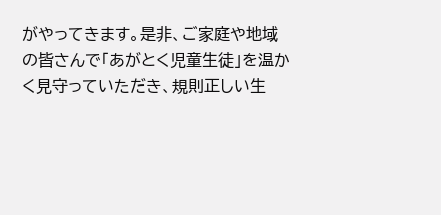がやってきます。是非、ご家庭や地域の皆さんで「あがとく児童生徒」を温かく見守っていただき、規則正しい生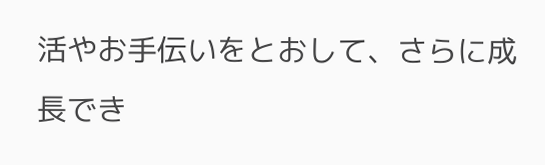活やお手伝いをとおして、さらに成長でき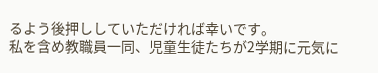るよう後押ししていただければ幸いです。
私を含め教職員一同、児童生徒たちが2学期に元気に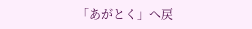「あがとく」へ戻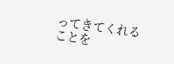ってきてくれることを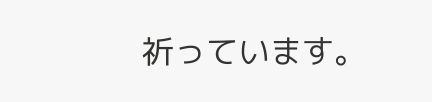祈っています。